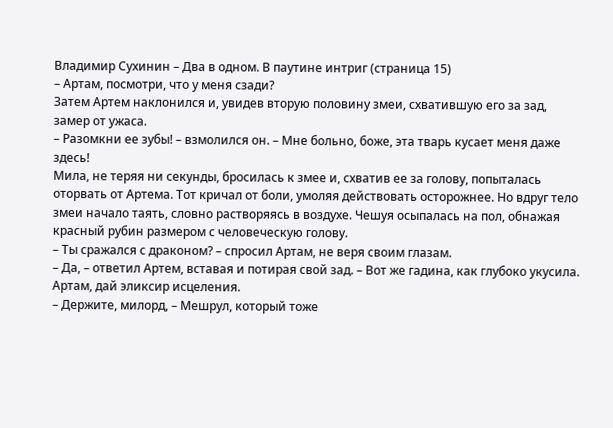Владимир Сухинин – Два в одном. В паутине интриг (страница 15)
– Артам, посмотри, что у меня сзади?
Затем Артем наклонился и, увидев вторую половину змеи, схватившую его за зад, замер от ужаса.
– Разомкни ее зубы! – взмолился он. – Мне больно, боже, эта тварь кусает меня даже здесь!
Мила, не теряя ни секунды, бросилась к змее и, схватив ее за голову, попыталась оторвать от Артема. Тот кричал от боли, умоляя действовать осторожнее. Но вдруг тело змеи начало таять, словно растворяясь в воздухе. Чешуя осыпалась на пол, обнажая красный рубин размером с человеческую голову.
– Ты сражался с драконом? – спросил Артам, не веря своим глазам.
– Да, – ответил Артем, вставая и потирая свой зад. – Вот же гадина, как глубоко укусила. Артам, дай эликсир исцеления.
– Держите, милорд, – Мешрул, который тоже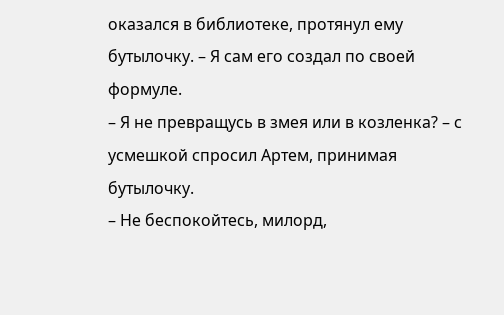оказался в библиотеке, протянул ему бутылочку. – Я сам его создал по своей формуле.
– Я не превращусь в змея или в козленка? – с усмешкой спросил Артем, принимая бутылочку.
– Не беспокойтесь, милорд,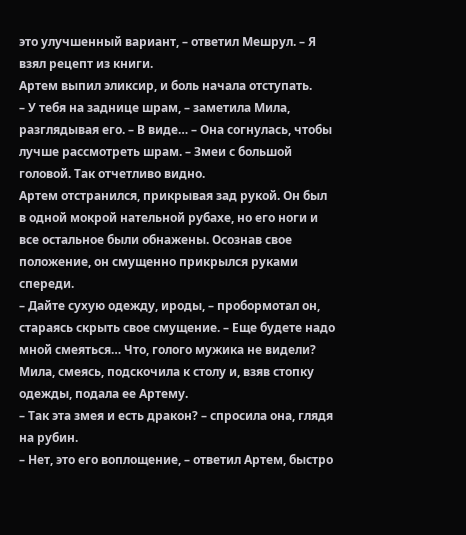это улучшенный вариант, – ответил Мешрул. – Я взял рецепт из книги.
Артем выпил эликсир, и боль начала отступать.
– У тебя на заднице шрам, – заметила Мила, разглядывая его. – В виде… – Она согнулась, чтобы лучше рассмотреть шрам. – Змеи с большой головой. Так отчетливо видно.
Артем отстранился, прикрывая зад рукой. Он был в одной мокрой нательной рубахе, но его ноги и все остальное были обнажены. Осознав свое положение, он смущенно прикрылся руками спереди.
– Дайте сухую одежду, ироды, – пробормотал он, стараясь скрыть свое смущение. – Еще будете надо мной смеяться… Что, голого мужика не видели?
Мила, смеясь, подскочила к столу и, взяв стопку одежды, подала ее Артему.
– Так эта змея и есть дракон? – спросила она, глядя на рубин.
– Нет, это его воплощение, – ответил Артем, быстро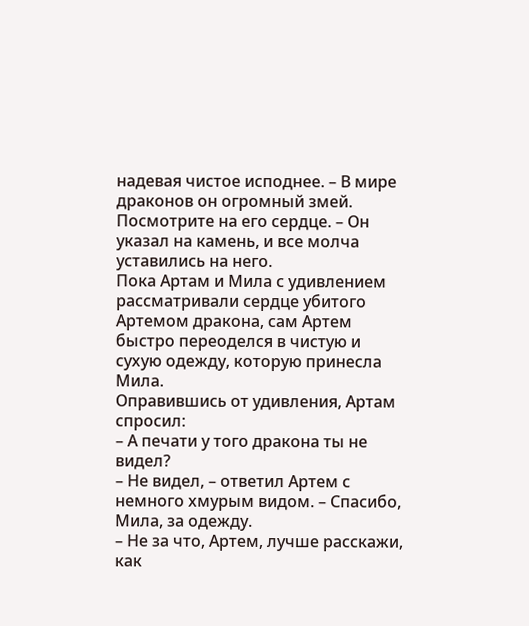надевая чистое исподнее. – В мире драконов он огромный змей. Посмотрите на его сердце. – Он указал на камень, и все молча уставились на него.
Пока Артам и Мила с удивлением рассматривали сердце убитого Артемом дракона, сам Артем быстро переоделся в чистую и сухую одежду, которую принесла Мила.
Оправившись от удивления, Артам спросил:
– А печати у того дракона ты не видел?
– Не видел, – ответил Артем с немного хмурым видом. – Спасибо, Мила, за одежду.
– Не за что, Артем, лучше расскажи, как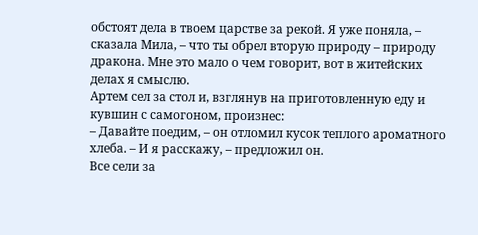обстоят дела в твоем царстве за рекой. Я уже поняла, – сказала Мила, – что ты обрел вторую природу – природу дракона. Мне это мало о чем говорит, вот в житейских делах я смыслю.
Артем сел за стол и, взглянув на приготовленную еду и кувшин с самогоном, произнес:
– Давайте поедим, – он отломил кусок теплого ароматного хлеба. – И я расскажу, – предложил он.
Все сели за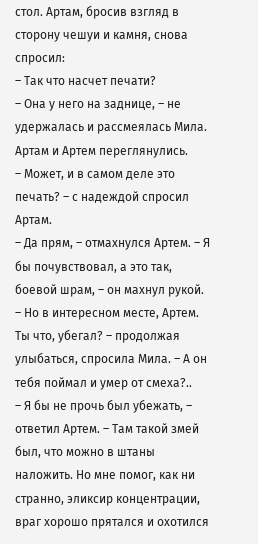стол. Артам, бросив взгляд в сторону чешуи и камня, снова спросил:
– Так что насчет печати?
– Она у него на заднице, – не удержалась и рассмеялась Мила. Артам и Артем переглянулись.
– Может, и в самом деле это печать? – с надеждой спросил Артам.
– Да прям, – отмахнулся Артем. – Я бы почувствовал, а это так, боевой шрам, – он махнул рукой.
– Но в интересном месте, Артем. Ты что, убегал? – продолжая улыбаться, спросила Мила. – А он тебя поймал и умер от смеха?..
– Я бы не прочь был убежать, – ответил Артем. – Там такой змей был, что можно в штаны наложить. Но мне помог, как ни странно, эликсир концентрации, враг хорошо прятался и охотился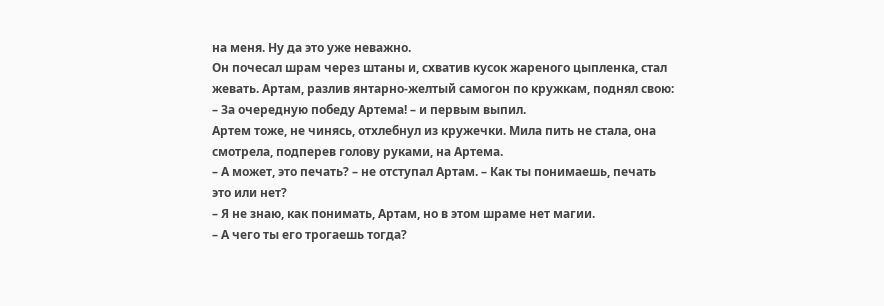на меня. Ну да это уже неважно.
Он почесал шрам через штаны и, схватив кусок жареного цыпленка, стал жевать. Артам, разлив янтарно-желтый самогон по кружкам, поднял свою:
– За очередную победу Артема! – и первым выпил.
Артем тоже, не чинясь, отхлебнул из кружечки. Мила пить не стала, она смотрела, подперев голову руками, на Артема.
– А может, это печать? – не отступал Артам. – Как ты понимаешь, печать это или нет?
– Я не знаю, как понимать, Артам, но в этом шраме нет магии.
– А чего ты его трогаешь тогда?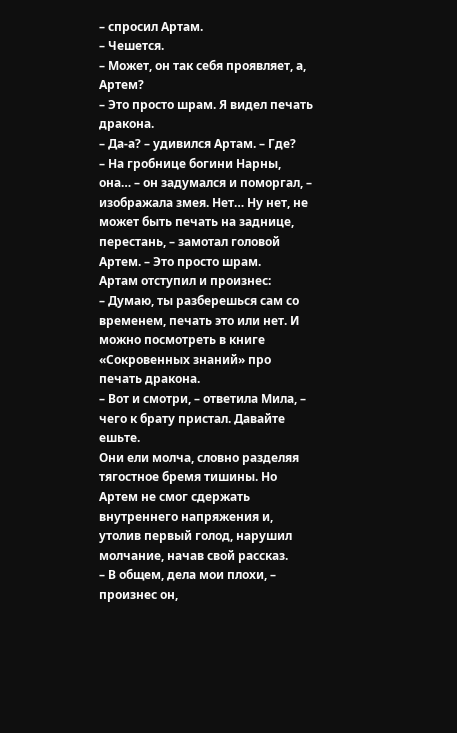– спросил Артам.
– Чешется.
– Может, он так себя проявляет, а, Артем?
– Это просто шрам. Я видел печать дракона.
– Да-а? – удивился Артам. – Где?
– На гробнице богини Нарны, она… – он задумался и поморгал, – изображала змея. Нет… Ну нет, не может быть печать на заднице, перестань, – замотал головой Артем. – Это просто шрам.
Артам отступил и произнес:
– Думаю, ты разберешься сам со временем, печать это или нет. И можно посмотреть в книге «Сокровенных знаний» про печать дракона.
– Вот и смотри, – ответила Мила, – чего к брату пристал. Давайте ешьте.
Они ели молча, словно разделяя тягостное бремя тишины. Но Артем не смог сдержать внутреннего напряжения и, утолив первый голод, нарушил молчание, начав свой рассказ.
– В общем, дела мои плохи, – произнес он,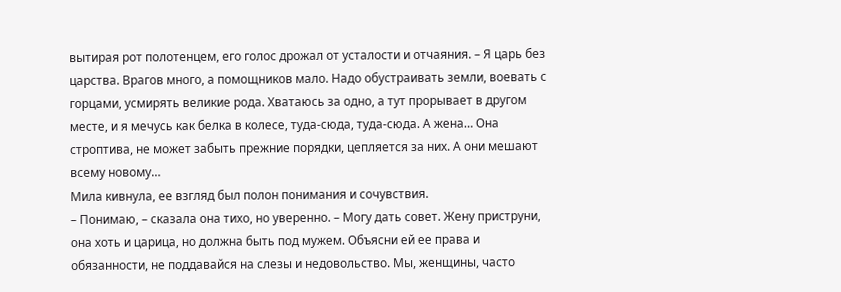вытирая рот полотенцем, его голос дрожал от усталости и отчаяния. – Я царь без царства. Врагов много, а помощников мало. Надо обустраивать земли, воевать с горцами, усмирять великие рода. Хватаюсь за одно, а тут прорывает в другом месте, и я мечусь как белка в колесе, туда-сюда, туда-сюда. А жена… Она строптива, не может забыть прежние порядки, цепляется за них. А они мешают всему новому…
Мила кивнула, ее взгляд был полон понимания и сочувствия.
– Понимаю, – сказала она тихо, но уверенно. – Могу дать совет. Жену приструни, она хоть и царица, но должна быть под мужем. Объясни ей ее права и обязанности, не поддавайся на слезы и недовольство. Мы, женщины, часто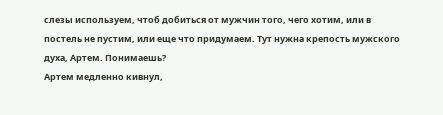слезы используем, чтоб добиться от мужчин того, чего хотим, или в постель не пустим, или еще что придумаем. Тут нужна крепость мужского духа, Артем. Понимаешь?
Артем медленно кивнул,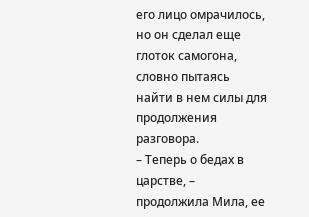его лицо омрачилось, но он сделал еще глоток самогона, словно пытаясь найти в нем силы для продолжения разговора.
– Теперь о бедах в царстве, – продолжила Мила, ее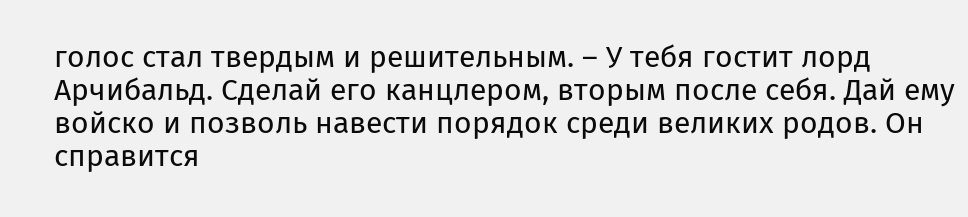голос стал твердым и решительным. – У тебя гостит лорд Арчибальд. Сделай его канцлером, вторым после себя. Дай ему войско и позволь навести порядок среди великих родов. Он справится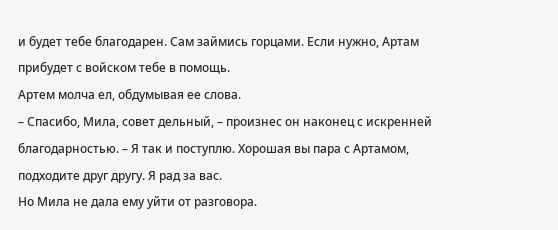и будет тебе благодарен. Сам займись горцами. Если нужно, Артам прибудет с войском тебе в помощь.
Артем молча ел, обдумывая ее слова.
– Спасибо, Мила, совет дельный, – произнес он наконец с искренней благодарностью. – Я так и поступлю. Хорошая вы пара с Артамом, подходите друг другу. Я рад за вас.
Но Мила не дала ему уйти от разговора.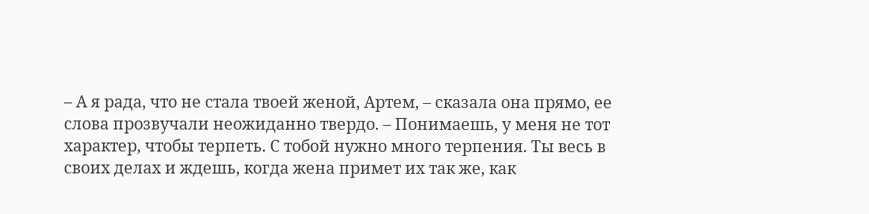– А я рада, что не стала твоей женой, Артем, – сказала она прямо, ее слова прозвучали неожиданно твердо. – Понимаешь, у меня не тот характер, чтобы терпеть. С тобой нужно много терпения. Ты весь в своих делах и ждешь, когда жена примет их так же, как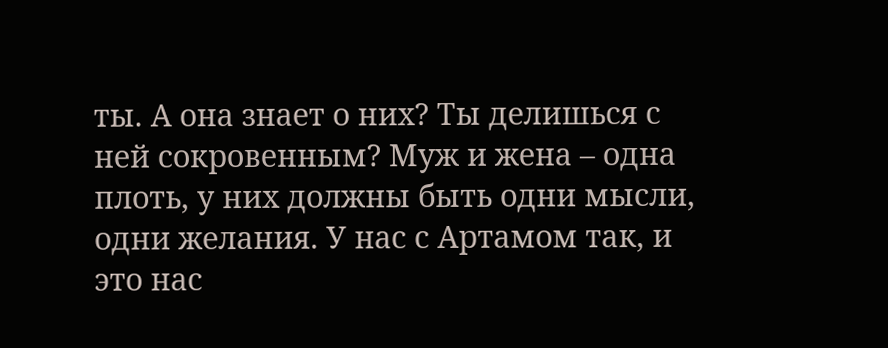ты. А она знает о них? Ты делишься с ней сокровенным? Муж и жена – одна плоть, у них должны быть одни мысли, одни желания. У нас с Артамом так, и это нас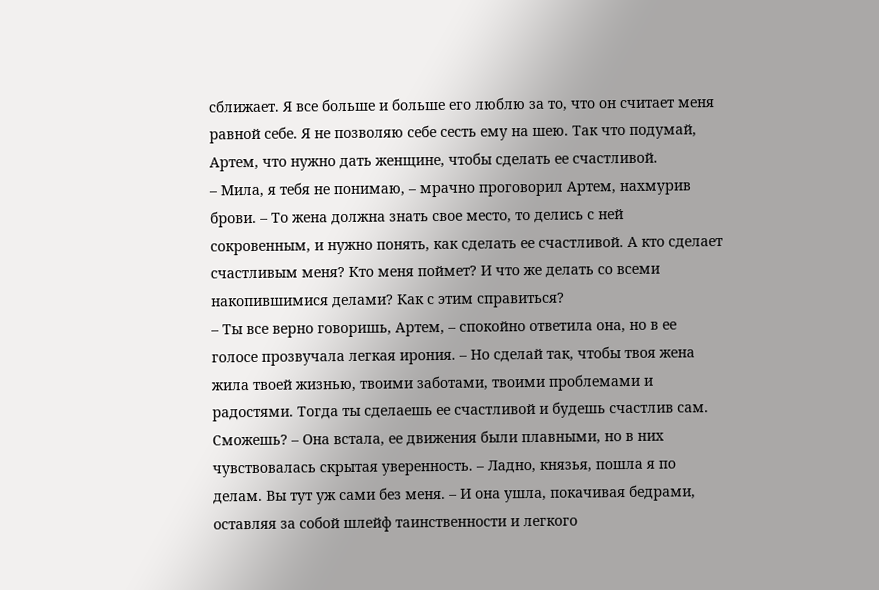сближает. Я все больше и больше его люблю за то, что он считает меня равной себе. Я не позволяю себе сесть ему на шею. Так что подумай, Артем, что нужно дать женщине, чтобы сделать ее счастливой.
– Мила, я тебя не понимаю, – мрачно проговорил Артем, нахмурив брови. – То жена должна знать свое место, то делись с ней сокровенным, и нужно понять, как сделать ее счастливой. А кто сделает счастливым меня? Кто меня поймет? И что же делать со всеми накопившимися делами? Как с этим справиться?
– Ты все верно говоришь, Артем, – спокойно ответила она, но в ее голосе прозвучала легкая ирония. – Но сделай так, чтобы твоя жена жила твоей жизнью, твоими заботами, твоими проблемами и радостями. Тогда ты сделаешь ее счастливой и будешь счастлив сам. Сможешь? – Она встала, ее движения были плавными, но в них чувствовалась скрытая уверенность. – Ладно, князья, пошла я по делам. Вы тут уж сами без меня. – И она ушла, покачивая бедрами, оставляя за собой шлейф таинственности и легкого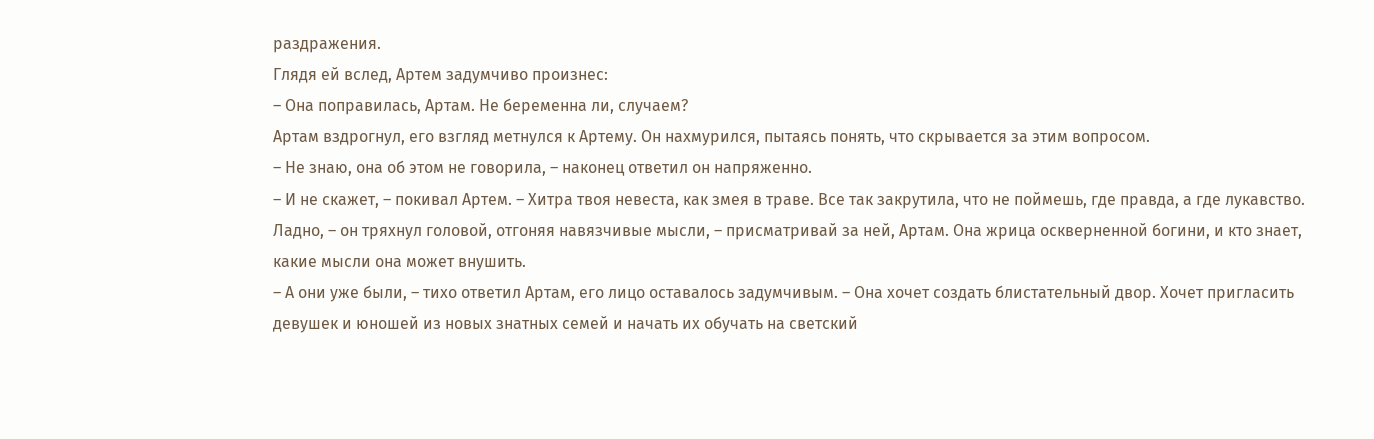раздражения.
Глядя ей вслед, Артем задумчиво произнес:
– Она поправилась, Артам. Не беременна ли, случаем?
Артам вздрогнул, его взгляд метнулся к Артему. Он нахмурился, пытаясь понять, что скрывается за этим вопросом.
– Не знаю, она об этом не говорила, – наконец ответил он напряженно.
– И не скажет, – покивал Артем. – Хитра твоя невеста, как змея в траве. Все так закрутила, что не поймешь, где правда, а где лукавство. Ладно, – он тряхнул головой, отгоняя навязчивые мысли, – присматривай за ней, Артам. Она жрица оскверненной богини, и кто знает, какие мысли она может внушить.
– А они уже были, – тихо ответил Артам, его лицо оставалось задумчивым. – Она хочет создать блистательный двор. Хочет пригласить девушек и юношей из новых знатных семей и начать их обучать на светский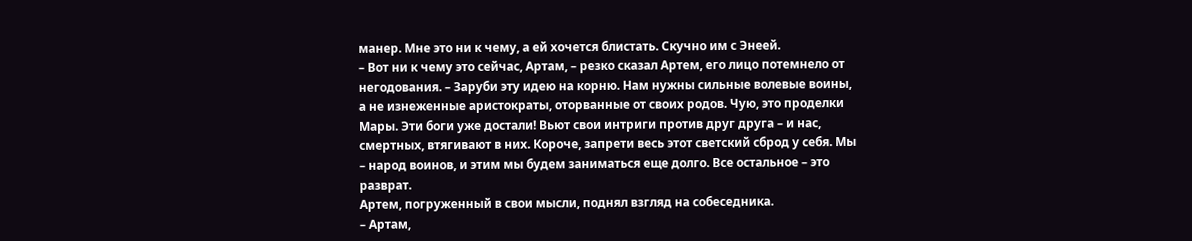манер. Мне это ни к чему, а ей хочется блистать. Скучно им с Энеей.
– Вот ни к чему это сейчас, Артам, – резко сказал Артем, его лицо потемнело от негодования. – Заруби эту идею на корню. Нам нужны сильные волевые воины, а не изнеженные аристократы, оторванные от своих родов. Чую, это проделки Мары. Эти боги уже достали! Вьют свои интриги против друг друга – и нас, смертных, втягивают в них. Короче, запрети весь этот светский сброд у себя. Мы – народ воинов, и этим мы будем заниматься еще долго. Все остальное – это разврат.
Артем, погруженный в свои мысли, поднял взгляд на собеседника.
– Артам,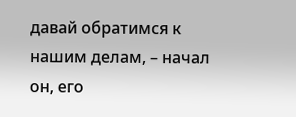давай обратимся к нашим делам, – начал он, его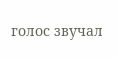голос звучал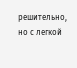решительно, но с легкой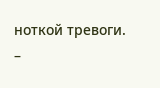ноткой тревоги. –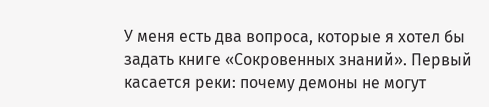У меня есть два вопроса, которые я хотел бы задать книге «Сокровенных знаний». Первый касается реки: почему демоны не могут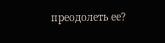преодолеть ее?